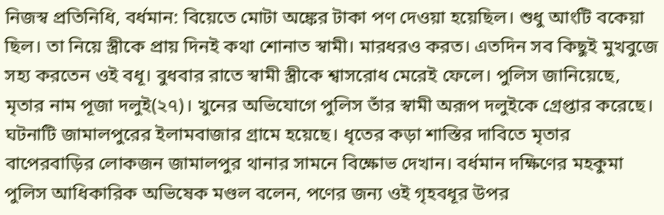নিজস্ব প্রতিনিধি, বর্ধমান: বিয়েতে মোটা অঙ্কের টাকা পণ দেওয়া হয়েছিল। শুধু আংটি বকেয়া ছিল। তা নিয়ে স্ত্রীকে প্রায় দিনই কথা শোনাত স্বামী। মারধরও করত। এতদিন সব কিছুই মুখবুজে সহ্য করতেন ওই বধূ। বুধবার রাতে স্বামী স্ত্রীকে শ্বাসরোধ মেরেই ফেলে। পুলিস জানিয়েছে, মৃতার নাম পূজা দলুই(২৭)। খুনের অভিযোগে পুলিস তাঁর স্বামী অরূপ দলুইকে গ্রেপ্তার করেছে। ঘটনাটি জামালপুরের ইলামবাজার গ্রামে হয়েছে। ধৃতের কড়া শাস্তির দাবিতে মৃতার বাপেরবাড়ির লোকজন জামালপুর থানার সামনে বিক্ষোভ দেখান। বর্ধমান দক্ষিণের মহকুমা পুলিস আধিকারিক অভিষেক মণ্ডল বলেন, পণের জন্য ওই গৃহবধূর উপর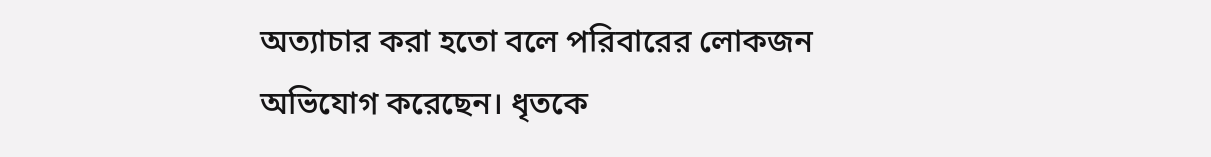অত্যাচার করা হতো বলে পরিবারের লোকজন অভিযোগ করেছেন। ধৃতকে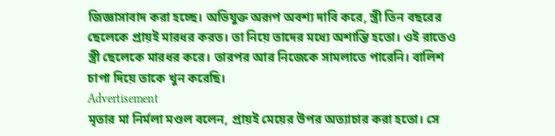জিজ্ঞাসাবাদ করা হচ্ছে। অভিযুক্ত অরূপ অবশ্য দাবি করে, স্ত্রী তিন বছরের ছেলেকে প্রায়ই মারধর করত। তা নিয়ে তাদের মধ্যে অশান্তি হতো। ওই রাতেও স্ত্রী ছেলেকে মারধর করে। তারপর আর নিজেকে সামলাতে পারেনি। বালিশ চাপা দিয়ে তাকে খুন করেছি।
Advertisement
মৃতার মা নির্মলা মণ্ডল বলেন, প্রায়ই মেয়ের উপর অত্যাচার করা হতো। সে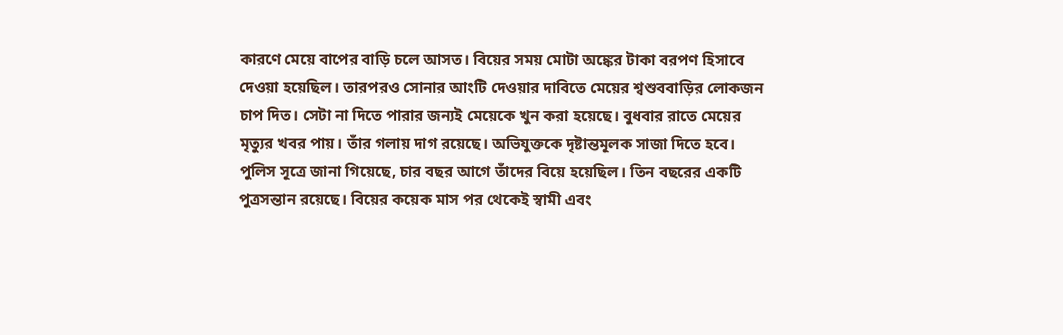কারণে মেয়ে বাপের বাড়ি চলে আসত। বিয়ের সময় মোটা অঙ্কের টাকা বরপণ হিসাবে দেওয়া হয়েছিল। তারপরও সোনার আংটি দেওয়ার দাবিতে মেয়ের শ্বশুববাড়ির লোকজন চাপ দিত। সেটা না দিতে পারার জন্যই মেয়েকে খুন করা হয়েছে। বুধবার রাতে মেয়ের মৃত্যুর খবর পায়। তাঁর গলায় দাগ রয়েছে। অভিযুক্তকে দৃষ্টান্তমূলক সাজা দিতে হবে।
পুলিস সূত্রে জানা গিয়েছে, চার বছর আগে তাঁদের বিয়ে হয়েছিল। তিন বছরের একটি পুত্রসন্তান রয়েছে। বিয়ের কয়েক মাস পর থেকেই স্বামী এবং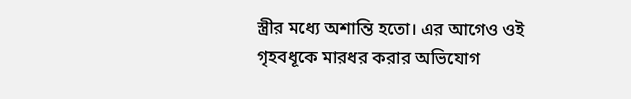স্ত্রীর মধ্যে অশান্তি হতো। এর আগেও ওই গৃহবধূকে মারধর করার অভিযোগ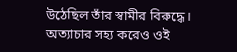উঠেছিল তাঁর স্বামীর বিরুদ্ধে। অত্যাচার সহ্য করেও ওই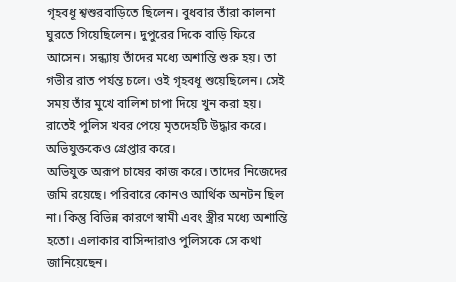গৃহবধূ শ্বশুরবাড়িতে ছিলেন। বুধবার তাঁরা কালনা ঘুরতে গিয়েছিলেন। দুপুরের দিকে বাড়ি ফিরে আসেন। সন্ধ্যায় তাঁদের মধ্যে অশান্তি শুরু হয়। তা গভীর রাত পর্যন্ত চলে। ওই গৃহবধূ শুয়েছিলেন। সেই সময় তাঁর মুখে বালিশ চাপা দিয়ে খুন করা হয়। রাতেই পুলিস খবর পেয়ে মৃতদেহটি উদ্ধার করে। অভিযুক্তকেও গ্রেপ্তার করে।
অভিযুক্ত অরূপ চাষের কাজ করে। তাদের নিজেদের জমি রয়েছে। পরিবারে কোনও আর্থিক অনটন ছিল না। কিন্তু বিভিন্ন কারণে স্বামী এবং স্ত্রীর মধ্যে অশান্তি হতো। এলাকার বাসিন্দারাও পুলিসকে সে কথা জানিয়েছেন।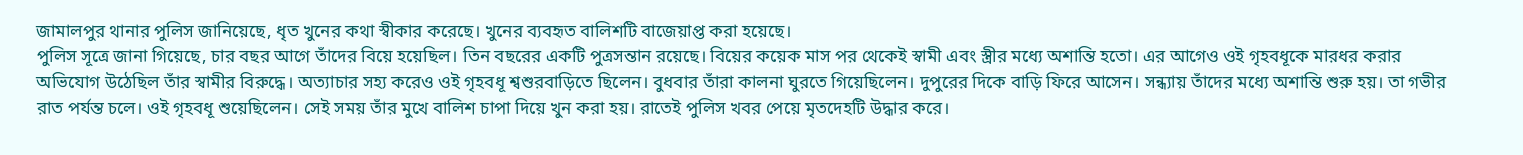জামালপুর থানার পুলিস জানিয়েছে, ধৃত খুনের কথা স্বীকার করেছে। খুনের ব্যবহৃত বালিশটি বাজেয়াপ্ত করা হয়েছে।
পুলিস সূত্রে জানা গিয়েছে, চার বছর আগে তাঁদের বিয়ে হয়েছিল। তিন বছরের একটি পুত্রসন্তান রয়েছে। বিয়ের কয়েক মাস পর থেকেই স্বামী এবং স্ত্রীর মধ্যে অশান্তি হতো। এর আগেও ওই গৃহবধূকে মারধর করার অভিযোগ উঠেছিল তাঁর স্বামীর বিরুদ্ধে। অত্যাচার সহ্য করেও ওই গৃহবধূ শ্বশুরবাড়িতে ছিলেন। বুধবার তাঁরা কালনা ঘুরতে গিয়েছিলেন। দুপুরের দিকে বাড়ি ফিরে আসেন। সন্ধ্যায় তাঁদের মধ্যে অশান্তি শুরু হয়। তা গভীর রাত পর্যন্ত চলে। ওই গৃহবধূ শুয়েছিলেন। সেই সময় তাঁর মুখে বালিশ চাপা দিয়ে খুন করা হয়। রাতেই পুলিস খবর পেয়ে মৃতদেহটি উদ্ধার করে।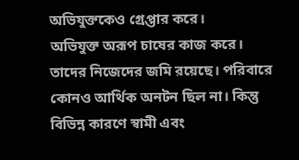অভিযুক্তকেও গ্রেপ্তার করে।
অভিযুক্ত অরূপ চাষের কাজ করে। তাদের নিজেদের জমি রয়েছে। পরিবারে কোনও আর্থিক অনটন ছিল না। কিন্তু বিভিন্ন কারণে স্বামী এবং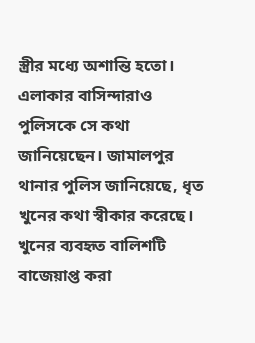স্ত্রীর মধ্যে অশান্তি হতো। এলাকার বাসিন্দারাও পুলিসকে সে কথা জানিয়েছেন। জামালপুর থানার পুলিস জানিয়েছে, ধৃত খুনের কথা স্বীকার করেছে। খুনের ব্যবহৃত বালিশটি বাজেয়াপ্ত করা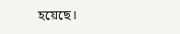হয়েছে।